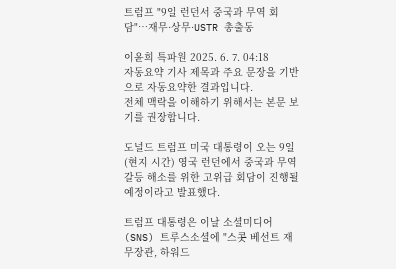트럼프 "9일 런던서 중국과 무역 회담"…재무·상무·USTR 총출동

이윤희 특파원 2025. 6. 7. 04:18
자동요약 기사 제목과 주요 문장을 기반으로 자동요약한 결과입니다.
전체 맥락을 이해하기 위해서는 본문 보기를 권장합니다.

도널드 트럼프 미국 대통령이 오는 9일(현지 시간) 영국 런던에서 중국과 무역 갈등 해소를 위한 고위급 회담이 진행될 예정이라고 발표했다.

트럼프 대통령은 이날 소셜미디어(SNS) 트루스소셜에 "스콧 베선트 재무장관, 하워드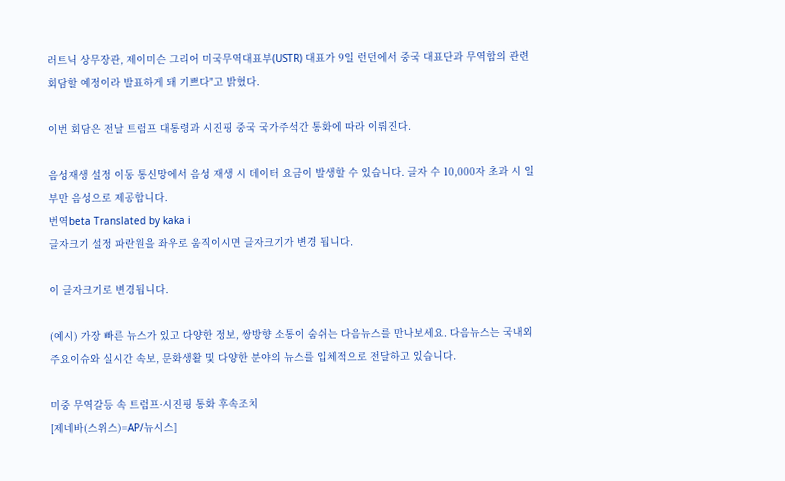러트닉 상무장관, 제이미슨 그리어 미국무역대표부(USTR) 대표가 9일 런던에서 중국 대표단과 무역합의 관련 회담할 예정이라 발표하게 돼 기쁘다"고 밝혔다.

이번 회담은 전날 트럼프 대통령과 시진핑 중국 국가주석간 통화에 따라 이뤄진다.

음성재생 설정 이동 통신망에서 음성 재생 시 데이터 요금이 발생할 수 있습니다. 글자 수 10,000자 초과 시 일부만 음성으로 제공합니다.
번역beta Translated by kaka i
글자크기 설정 파란원을 좌우로 움직이시면 글자크기가 변경 됩니다.

이 글자크기로 변경됩니다.

(예시) 가장 빠른 뉴스가 있고 다양한 정보, 쌍방향 소통이 숨쉬는 다음뉴스를 만나보세요. 다음뉴스는 국내외 주요이슈와 실시간 속보, 문화생활 및 다양한 분야의 뉴스를 입체적으로 전달하고 있습니다.

미중 무역갈등 속 트럼프·시진핑 통화 후속조치
[제네바(스위스)=AP/뉴시스]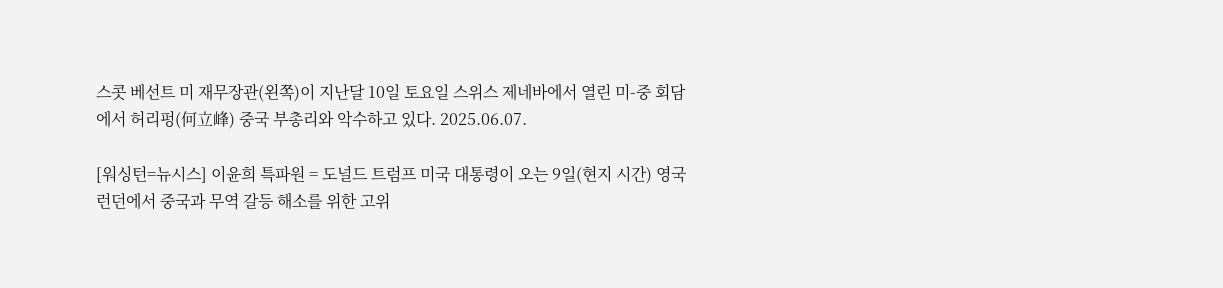스콧 베선트 미 재무장관(왼쪽)이 지난달 10일 토요일 스위스 제네바에서 열린 미-중 회담에서 허리펑(何立峰) 중국 부총리와 악수하고 있다. 2025.06.07.

[워싱턴=뉴시스] 이윤희 특파원 = 도널드 트럼프 미국 대통령이 오는 9일(현지 시간) 영국 런던에서 중국과 무역 갈등 해소를 위한 고위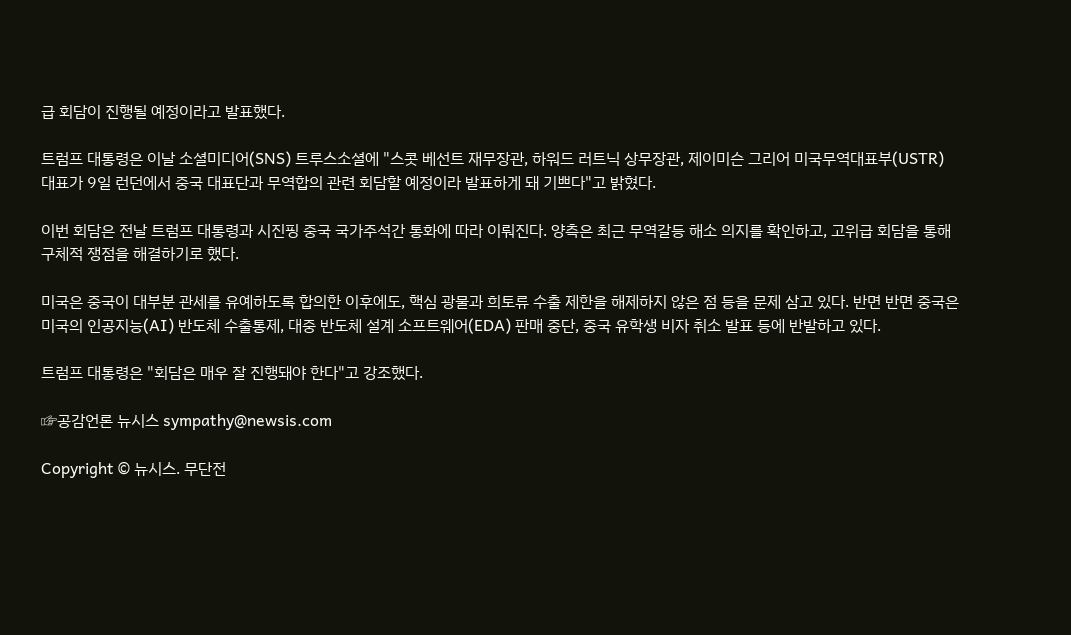급 회담이 진행될 예정이라고 발표했다.

트럼프 대통령은 이날 소셜미디어(SNS) 트루스소셜에 "스콧 베선트 재무장관, 하워드 러트닉 상무장관, 제이미슨 그리어 미국무역대표부(USTR) 대표가 9일 런던에서 중국 대표단과 무역합의 관련 회담할 예정이라 발표하게 돼 기쁘다"고 밝혔다.

이번 회담은 전날 트럼프 대통령과 시진핑 중국 국가주석간 통화에 따라 이뤄진다. 양측은 최근 무역갈등 해소 의지를 확인하고, 고위급 회담을 통해 구체적 쟁점을 해결하기로 했다.

미국은 중국이 대부분 관세를 유예하도록 합의한 이후에도, 핵심 광물과 희토류 수출 제한을 해제하지 않은 점 등을 문제 삼고 있다. 반면 반면 중국은 미국의 인공지능(AI) 반도체 수출통제, 대중 반도체 설계 소프트웨어(EDA) 판매 중단, 중국 유학생 비자 취소 발표 등에 반발하고 있다.

트럼프 대통령은 "회담은 매우 잘 진행돼야 한다"고 강조했다.

☞공감언론 뉴시스 sympathy@newsis.com

Copyright © 뉴시스. 무단전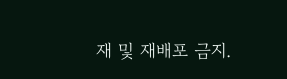재 및 재배포 금지.